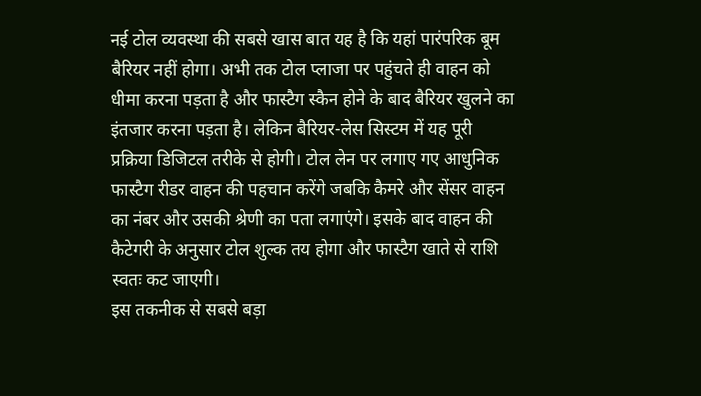नई टोल व्यवस्था की सबसे खास बात यह है कि यहां पारंपरिक बूम बैरियर नहीं होगा। अभी तक टोल प्लाजा पर पहुंचते ही वाहन को धीमा करना पड़ता है और फास्टैग स्कैन होने के बाद बैरियर खुलने का इंतजार करना पड़ता है। लेकिन बैरियर-लेस सिस्टम में यह पूरी प्रक्रिया डिजिटल तरीके से होगी। टोल लेन पर लगाए गए आधुनिक फास्टैग रीडर वाहन की पहचान करेंगे जबकि कैमरे और सेंसर वाहन का नंबर और उसकी श्रेणी का पता लगाएंगे। इसके बाद वाहन की कैटेगरी के अनुसार टोल शुल्क तय होगा और फास्टैग खाते से राशि स्वतः कट जाएगी।
इस तकनीक से सबसे बड़ा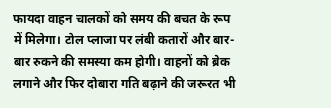फायदा वाहन चालकों को समय की बचत के रूप में मिलेगा। टोल प्लाजा पर लंबी कतारों और बार-बार रुकने की समस्या कम होगी। वाहनों को ब्रेक लगाने और फिर दोबारा गति बढ़ाने की जरूरत भी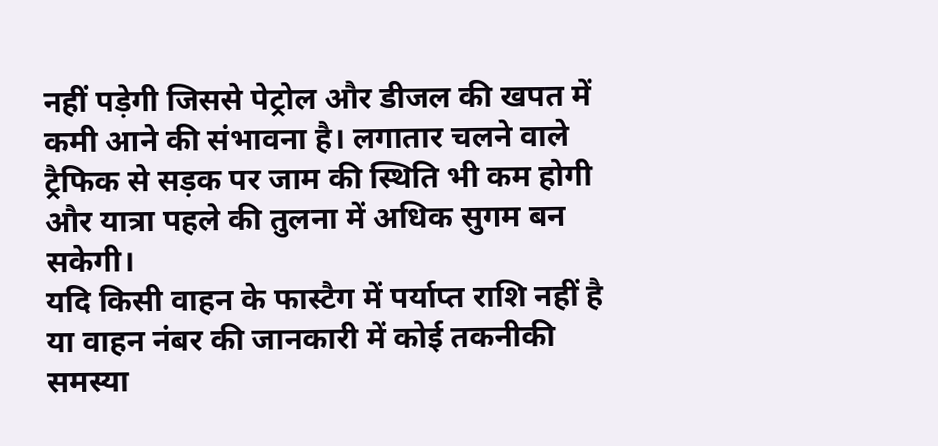नहीं पड़ेगी जिससे पेट्रोल और डीजल की खपत में कमी आने की संभावना है। लगातार चलने वाले ट्रैफिक से सड़क पर जाम की स्थिति भी कम होगी और यात्रा पहले की तुलना में अधिक सुगम बन सकेगी।
यदि किसी वाहन के फास्टैग में पर्याप्त राशि नहीं है या वाहन नंबर की जानकारी में कोई तकनीकी समस्या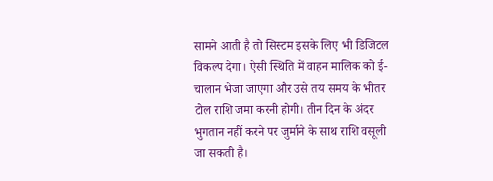सामने आती है तो सिस्टम इसके लिए भी डिजिटल विकल्प देगा। ऐसी स्थिति में वाहन मालिक को ई-चालान भेजा जाएगा और उसे तय समय के भीतर टोल राशि जमा करनी होगी। तीन दिन के अंदर भुगतान नहीं करने पर जुर्माने के साथ राशि वसूली जा सकती है।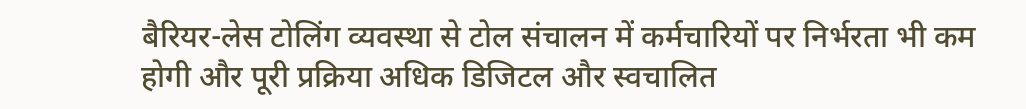बैरियर-लेस टोलिंग व्यवस्था से टोल संचालन में कर्मचारियों पर निर्भरता भी कम होगी और पूरी प्रक्रिया अधिक डिजिटल और स्वचालित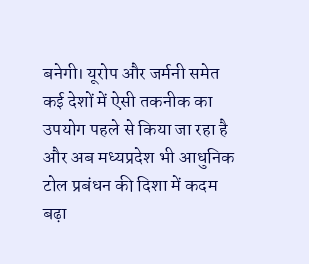बनेगी। यूरोप और जर्मनी समेत कई देशों में ऐसी तकनीक का उपयोग पहले से किया जा रहा है और अब मध्यप्रदेश भी आधुनिक टोल प्रबंधन की दिशा में कदम बढ़ा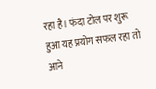रहा है। फंदा टोल पर शुरू हुआ यह प्रयोग सफल रहा तो आने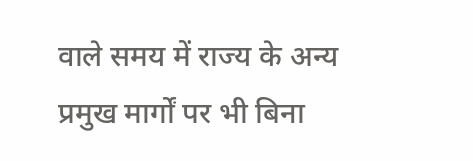वाले समय में राज्य के अन्य प्रमुख मार्गों पर भी बिना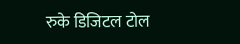रुके डिजिटल टोल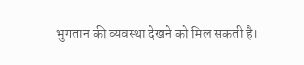भुगतान की व्यवस्था देखने को मिल सकती है।